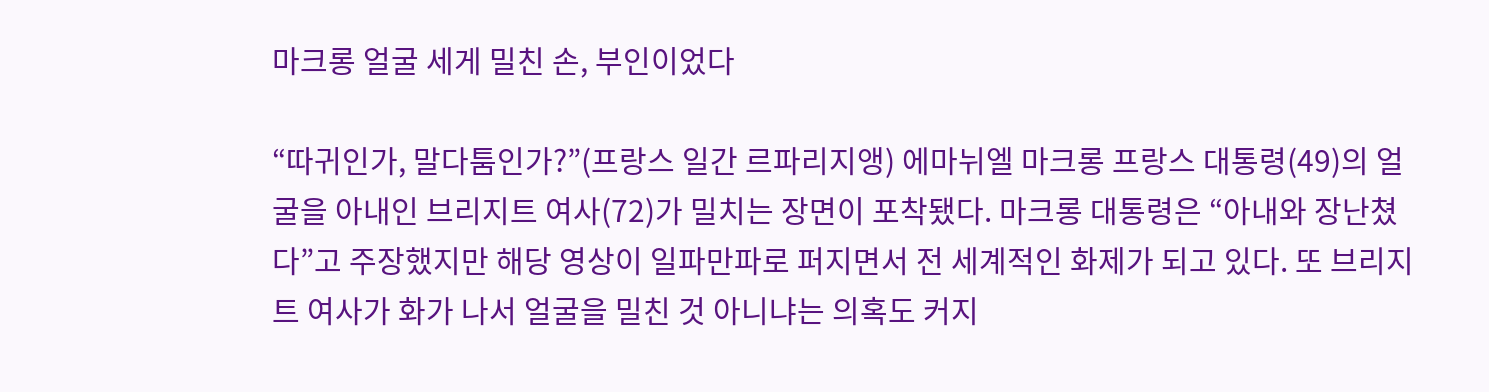마크롱 얼굴 세게 밀친 손, 부인이었다

“따귀인가, 말다툼인가?”(프랑스 일간 르파리지앵) 에마뉘엘 마크롱 프랑스 대통령(49)의 얼굴을 아내인 브리지트 여사(72)가 밀치는 장면이 포착됐다. 마크롱 대통령은 “아내와 장난쳤다”고 주장했지만 해당 영상이 일파만파로 퍼지면서 전 세계적인 화제가 되고 있다. 또 브리지트 여사가 화가 나서 얼굴을 밀친 것 아니냐는 의혹도 커지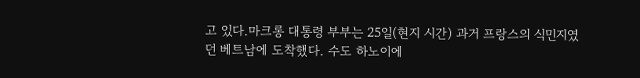고 있다.마크롱 대통령 부부는 25일(현지 시간) 과거 프랑스의 식민지였던 베트남에 도착했다. 수도 하노이에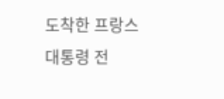도착한 프랑스 대통령 전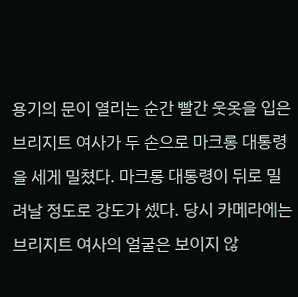용기의 문이 열리는 순간 빨간 웃옷을 입은 브리지트 여사가 두 손으로 마크롱 대통령을 세게 밀쳤다. 마크롱 대통령이 뒤로 밀려날 정도로 강도가 셌다. 당시 카메라에는 브리지트 여사의 얼굴은 보이지 않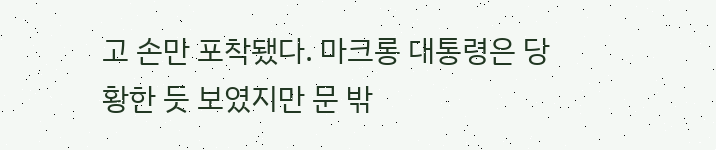고 손만 포착됐다. 마크롱 대통령은 당황한 듯 보였지만 문 밖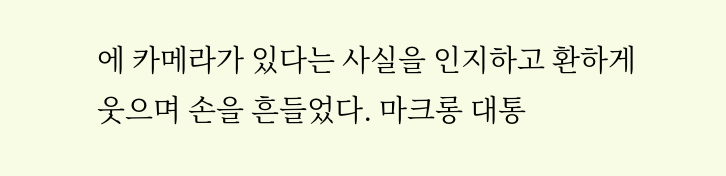에 카메라가 있다는 사실을 인지하고 환하게 웃으며 손을 흔들었다. 마크롱 대통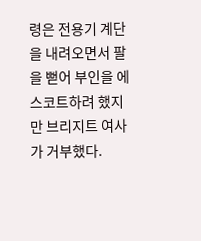령은 전용기 계단을 내려오면서 팔을 뻗어 부인을 에스코트하려 했지만 브리지트 여사가 거부했다.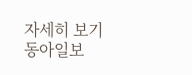자세히 보기
동아일보